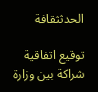الحدثثقافة

توقيع اتفاقية شراكة بين وزارة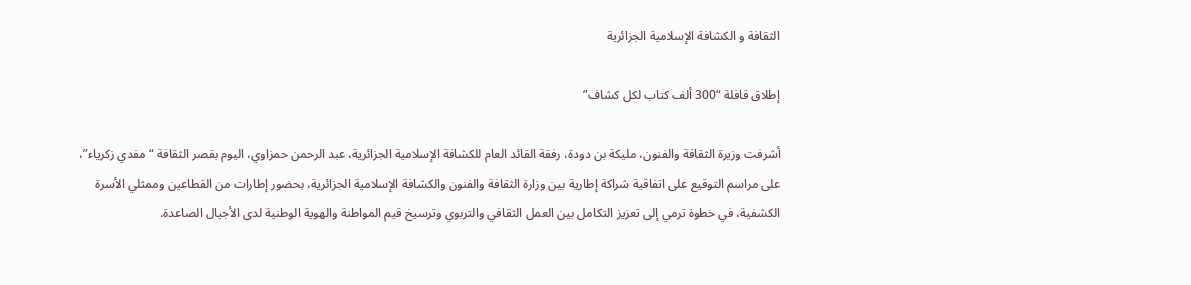الثقافة و الكشافة الإسلامية الجزائرية

إطلاق قافلة “300 ألف كتاب لكل كشاف”

أشرفت وزيرة الثقافة والفنون، مليكة بن دودة، رفقة القائد العام للكشافة الإسلامية الجزائرية، عبد الرحمن حمزاوي، اليوم بقصر الثقافة “مفدي زكرياء”، على مراسم التوقيع على اتفاقية شراكة إطارية بين وزارة الثقافة والفنون والكشافة الإسلامية الجزائرية، بحضور إطارات من القطاعين وممثلي الأسرة الكشفية، في خطوة ترمي إلى تعزيز التكامل بين العمل الثقافي والتربوي وترسيخ قيم المواطنة والهوية الوطنية لدى الأجيال الصاعدة.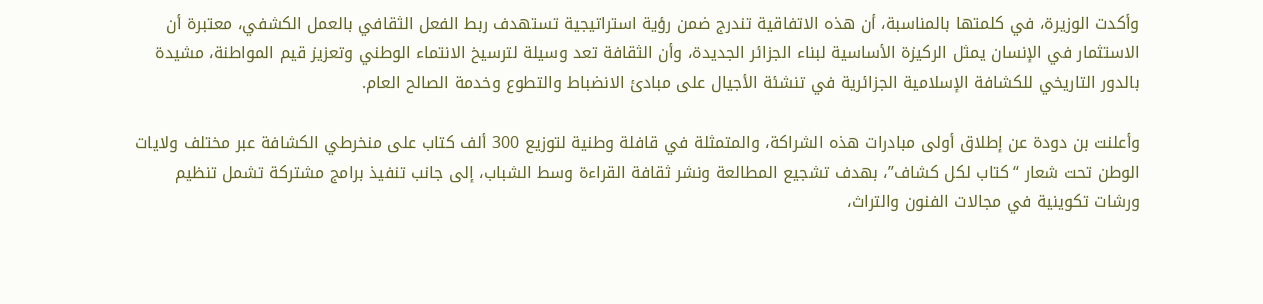وأكدت الوزيرة، في كلمتها بالمناسبة، أن هذه الاتفاقية تندرج ضمن رؤية استراتيجية تستهدف ربط الفعل الثقافي بالعمل الكشفي، معتبرة أن الاستثمار في الإنسان يمثل الركيزة الأساسية لبناء الجزائر الجديدة، وأن الثقافة تعد وسيلة لترسيخ الانتماء الوطني وتعزيز قيم المواطنة، مشيدة بالدور التاريخي للكشافة الإسلامية الجزائرية في تنشئة الأجيال على مبادئ الانضباط والتطوع وخدمة الصالح العام.

وأعلنت بن دودة عن إطلاق أولى مبادرات هذه الشراكة، والمتمثلة في قافلة وطنية لتوزيع 300 ألف كتاب على منخرطي الكشافة عبر مختلف ولايات الوطن تحت شعار “كتاب لكل كشاف”، بهدف تشجيع المطالعة ونشر ثقافة القراءة وسط الشباب، إلى جانب تنفيذ برامج مشتركة تشمل تنظيم ورشات تكوينية في مجالات الفنون والتراث،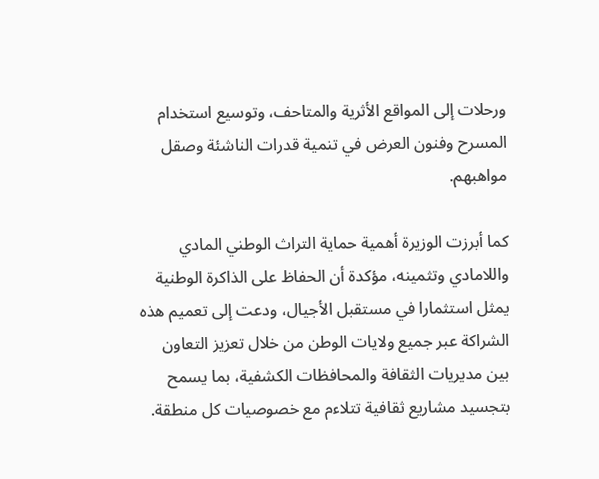ورحلات إلى المواقع الأثرية والمتاحف، وتوسيع استخدام المسرح وفنون العرض في تنمية قدرات الناشئة وصقل مواهبهم.

كما أبرزت الوزيرة أهمية حماية التراث الوطني المادي واللامادي وتثمينه، مؤكدة أن الحفاظ على الذاكرة الوطنية يمثل استثمارا في مستقبل الأجيال، ودعت إلى تعميم هذه الشراكة عبر جميع ولايات الوطن من خلال تعزيز التعاون بين مديريات الثقافة والمحافظات الكشفية، بما يسمح بتجسيد مشاريع ثقافية تتلاءم مع خصوصيات كل منطقة.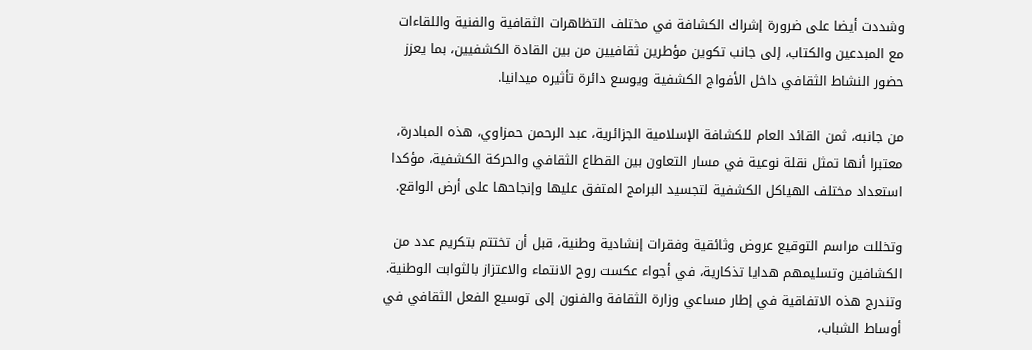وشددت أيضا على ضرورة إشراك الكشافة في مختلف التظاهرات الثقافية والفنية واللقاءات مع المبدعين والكتاب، إلى جانب تكوين مؤطرين ثقافيين من بين القادة الكشفيين، بما يعزز حضور النشاط الثقافي داخل الأفواج الكشفية ويوسع دائرة تأثيره ميدانيا.

من جانبه، ثمن القائد العام للكشافة الإسلامية الجزائرية، عبد الرحمن حمزاوي، هذه المبادرة، معتبرا أنها تمثل نقلة نوعية في مسار التعاون بين القطاع الثقافي والحركة الكشفية، مؤكدا استعداد مختلف الهياكل الكشفية لتجسيد البرامج المتفق عليها وإنجاحها على أرض الواقع.

وتخللت مراسم التوقيع عروض وثائقية وفقرات إنشادية وطنية، قبل أن تختتم بتكريم عدد من الكشافين وتسليمهم هدايا تذكارية، في أجواء عكست روح الانتماء والاعتزاز بالثوابت الوطنية. وتندرج هذه الاتفاقية في إطار مساعي وزارة الثقافة والفنون إلى توسيع الفعل الثقافي في أوساط الشباب،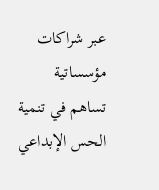عبر شراكات مؤسساتية تساهم في تنمية الحس الإبداعي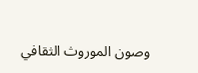وصون الموروث الثقافي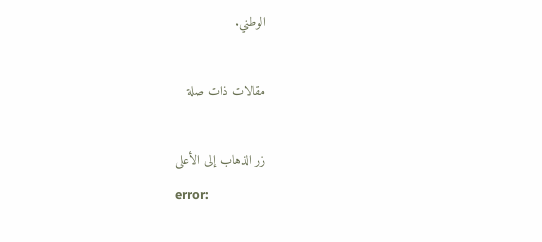الوطني.

مقالات ذات صلة

زر الذهاب إلى الأعلى
error: